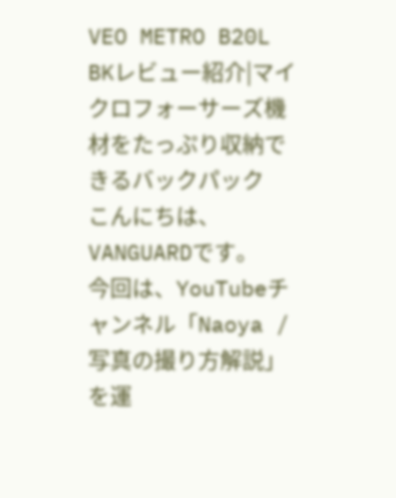VEO METRO B20L BKレビュー紹介|マイクロフォーサーズ機材をたっぷり収納できるバックパック
こんにちは、VANGUARDです。
今回は、YouTubeチャンネル「Naoya / 写真の撮り方解説」を運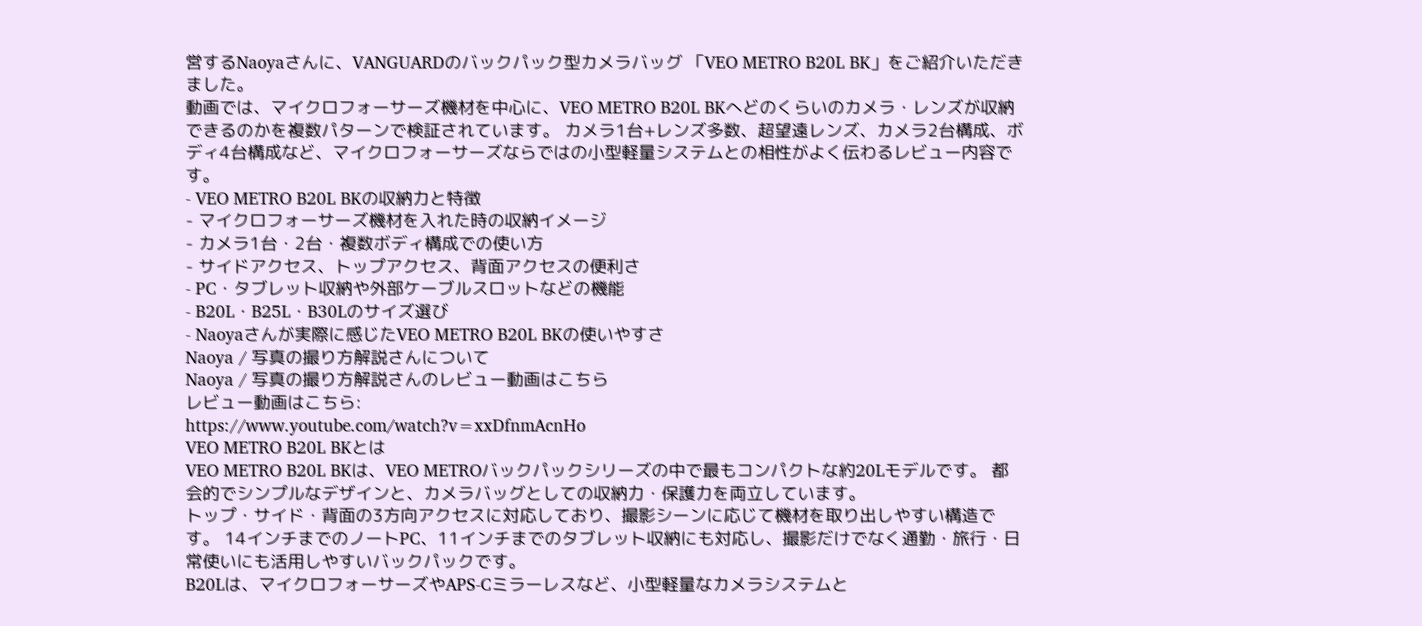営するNaoyaさんに、VANGUARDのバックパック型カメラバッグ 「VEO METRO B20L BK」をご紹介いただきました。
動画では、マイクロフォーサーズ機材を中心に、VEO METRO B20L BKへどのくらいのカメラ・レンズが収納できるのかを複数パターンで検証されています。 カメラ1台+レンズ多数、超望遠レンズ、カメラ2台構成、ボディ4台構成など、マイクロフォーサーズならではの小型軽量システムとの相性がよく伝わるレビュー内容です。
- VEO METRO B20L BKの収納力と特徴
- マイクロフォーサーズ機材を入れた時の収納イメージ
- カメラ1台・2台・複数ボディ構成での使い方
- サイドアクセス、トップアクセス、背面アクセスの便利さ
- PC・タブレット収納や外部ケーブルスロットなどの機能
- B20L・B25L・B30Lのサイズ選び
- Naoyaさんが実際に感じたVEO METRO B20L BKの使いやすさ
Naoya / 写真の撮り方解説さんについて
Naoya / 写真の撮り方解説さんのレビュー動画はこちら
レビュー動画はこちら:
https://www.youtube.com/watch?v=xxDfnmAcnHo
VEO METRO B20L BKとは
VEO METRO B20L BKは、VEO METROバックパックシリーズの中で最もコンパクトな約20Lモデルです。 都会的でシンプルなデザインと、カメラバッグとしての収納力・保護力を両立しています。
トップ・サイド・背面の3方向アクセスに対応しており、撮影シーンに応じて機材を取り出しやすい構造です。 14インチまでのノートPC、11インチまでのタブレット収納にも対応し、撮影だけでなく通勤・旅行・日常使いにも活用しやすいバックパックです。
B20Lは、マイクロフォーサーズやAPS-Cミラーレスなど、小型軽量なカメラシステムと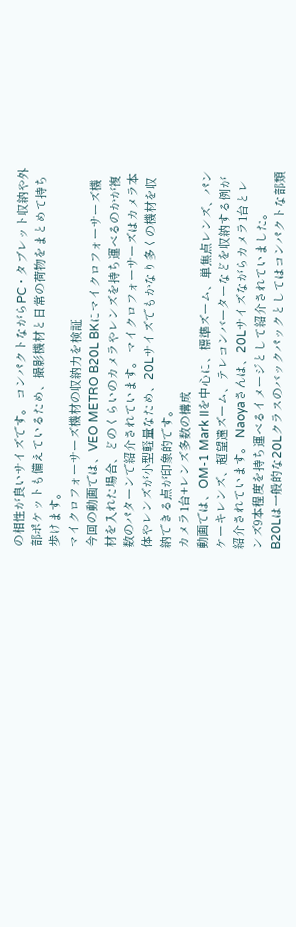の相性が良いサイズです。 コンパクトながらPC・タブレット収納や外部ポケットも備えているため、撮影機材と日常の荷物をまとめて持ち歩けます。
マイクロフォーサーズ機材の収納力を検証
今回の動画では、VEO METRO B20L BKにマイクロフォーサーズ機材を入れた場合、どのくらいのカメラやレンズを持ち運べるのかが複数のパターンで紹介されています。 マイクロフォーサーズはカメラ本体やレンズが小型軽量なため、20Lサイズでもかなり多くの機材を収納できる点が印象的です。
カメラ1台+レンズ多数の構成
動画では、OM-1 Mark IIを中心に、標準ズーム、単焦点レンズ、パンケーキレンズ、超望遠ズーム、テレコンバーターなどを収納する例が紹介されています。 Naoyaさんは、20Lサイズながらカメラ1台とレンズ9本程度を持ち運べるイメージとして紹介されていました。
B20Lは一般的な20Lクラスのバックパックとしてはコンパクトな部類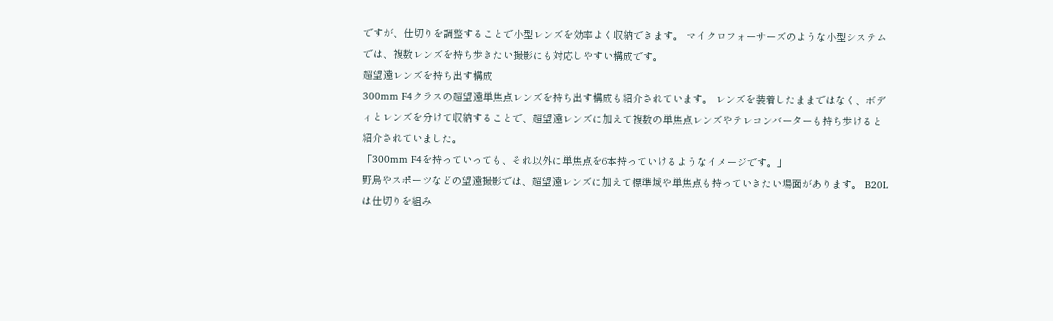ですが、仕切りを調整することで小型レンズを効率よく収納できます。 マイクロフォーサーズのような小型システムでは、複数レンズを持ち歩きたい撮影にも対応しやすい構成です。
超望遠レンズを持ち出す構成
300mm F4クラスの超望遠単焦点レンズを持ち出す構成も紹介されています。 レンズを装着したままではなく、ボディとレンズを分けて収納することで、超望遠レンズに加えて複数の単焦点レンズやテレコンバーターも持ち歩けると紹介されていました。
「300mm F4を持っていっても、それ以外に単焦点を6本持っていけるようなイメージです。」
野鳥やスポーツなどの望遠撮影では、超望遠レンズに加えて標準域や単焦点も持っていきたい場面があります。 B20Lは仕切りを組み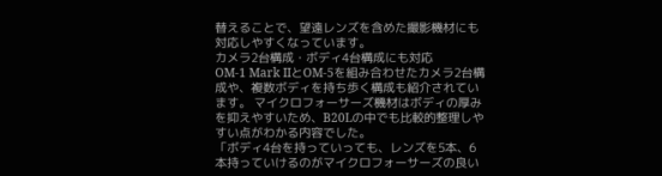替えることで、望遠レンズを含めた撮影機材にも対応しやすくなっています。
カメラ2台構成・ボディ4台構成にも対応
OM-1 Mark IIとOM-5を組み合わせたカメラ2台構成や、複数ボディを持ち歩く構成も紹介されています。 マイクロフォーサーズ機材はボディの厚みを抑えやすいため、B20Lの中でも比較的整理しやすい点がわかる内容でした。
「ボディ4台を持っていっても、レンズを5本、6本持っていけるのがマイクロフォーサーズの良い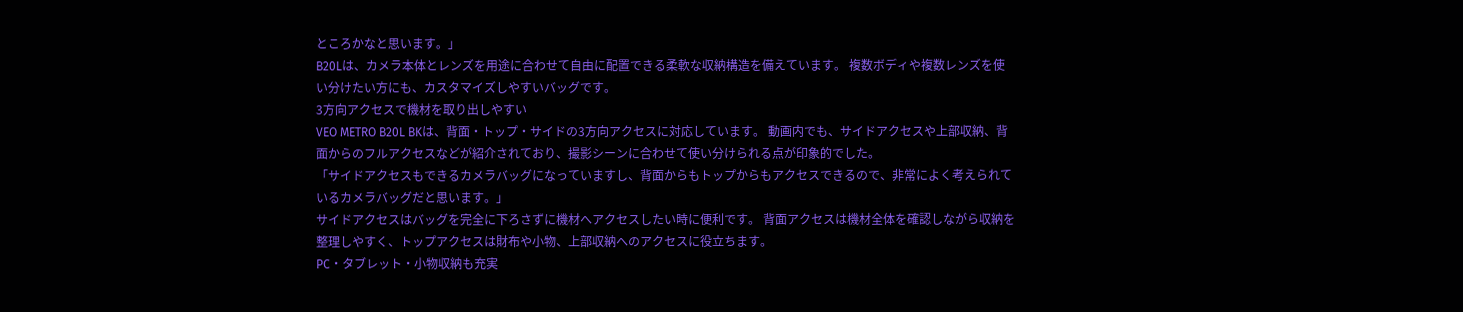ところかなと思います。」
B20Lは、カメラ本体とレンズを用途に合わせて自由に配置できる柔軟な収納構造を備えています。 複数ボディや複数レンズを使い分けたい方にも、カスタマイズしやすいバッグです。
3方向アクセスで機材を取り出しやすい
VEO METRO B20L BKは、背面・トップ・サイドの3方向アクセスに対応しています。 動画内でも、サイドアクセスや上部収納、背面からのフルアクセスなどが紹介されており、撮影シーンに合わせて使い分けられる点が印象的でした。
「サイドアクセスもできるカメラバッグになっていますし、背面からもトップからもアクセスできるので、非常によく考えられているカメラバッグだと思います。」
サイドアクセスはバッグを完全に下ろさずに機材へアクセスしたい時に便利です。 背面アクセスは機材全体を確認しながら収納を整理しやすく、トップアクセスは財布や小物、上部収納へのアクセスに役立ちます。
PC・タブレット・小物収納も充実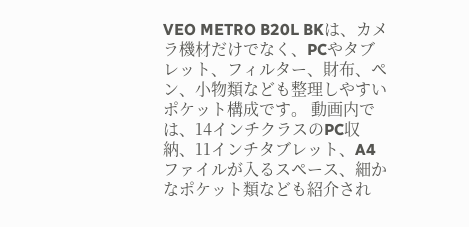VEO METRO B20L BKは、カメラ機材だけでなく、PCやタブレット、フィルター、財布、ペン、小物類なども整理しやすいポケット構成です。 動画内では、14インチクラスのPC収納、11インチタブレット、A4ファイルが入るスペース、細かなポケット類なども紹介され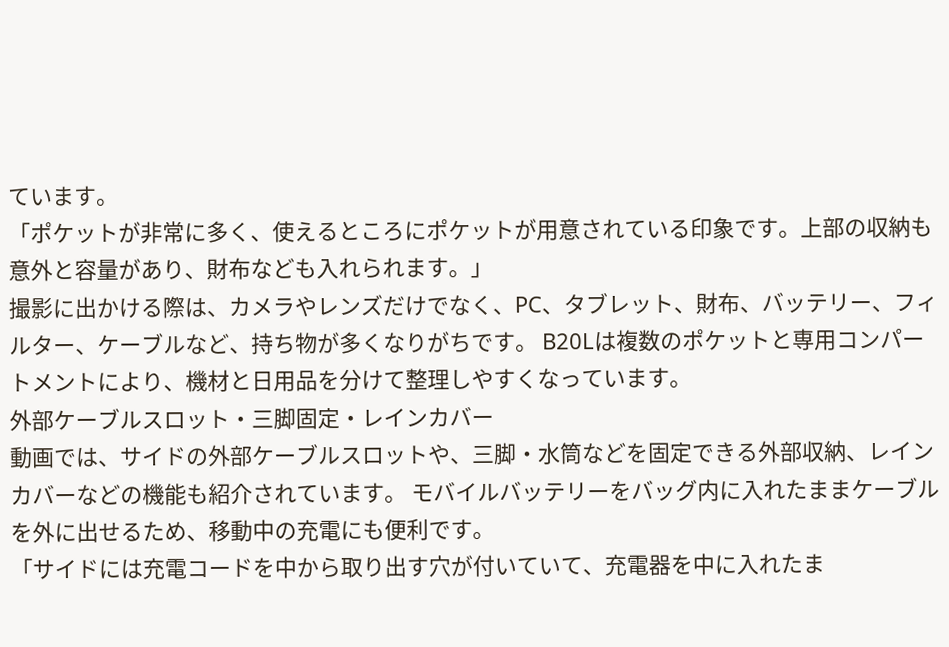ています。
「ポケットが非常に多く、使えるところにポケットが用意されている印象です。上部の収納も意外と容量があり、財布なども入れられます。」
撮影に出かける際は、カメラやレンズだけでなく、PC、タブレット、財布、バッテリー、フィルター、ケーブルなど、持ち物が多くなりがちです。 B20Lは複数のポケットと専用コンパートメントにより、機材と日用品を分けて整理しやすくなっています。
外部ケーブルスロット・三脚固定・レインカバー
動画では、サイドの外部ケーブルスロットや、三脚・水筒などを固定できる外部収納、レインカバーなどの機能も紹介されています。 モバイルバッテリーをバッグ内に入れたままケーブルを外に出せるため、移動中の充電にも便利です。
「サイドには充電コードを中から取り出す穴が付いていて、充電器を中に入れたま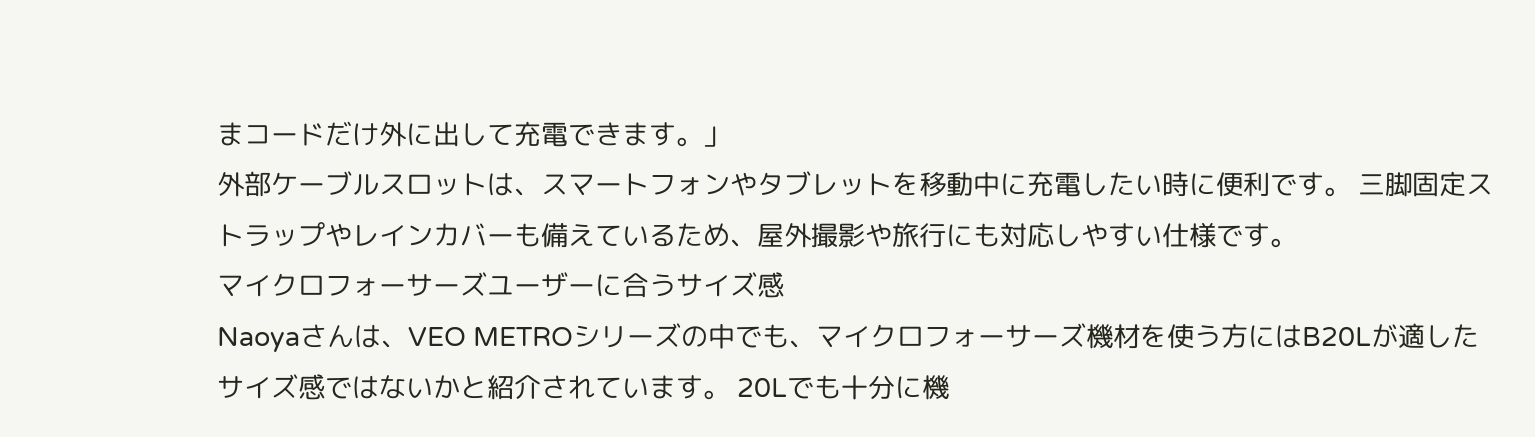まコードだけ外に出して充電できます。」
外部ケーブルスロットは、スマートフォンやタブレットを移動中に充電したい時に便利です。 三脚固定ストラップやレインカバーも備えているため、屋外撮影や旅行にも対応しやすい仕様です。
マイクロフォーサーズユーザーに合うサイズ感
Naoyaさんは、VEO METROシリーズの中でも、マイクロフォーサーズ機材を使う方にはB20Lが適したサイズ感ではないかと紹介されています。 20Lでも十分に機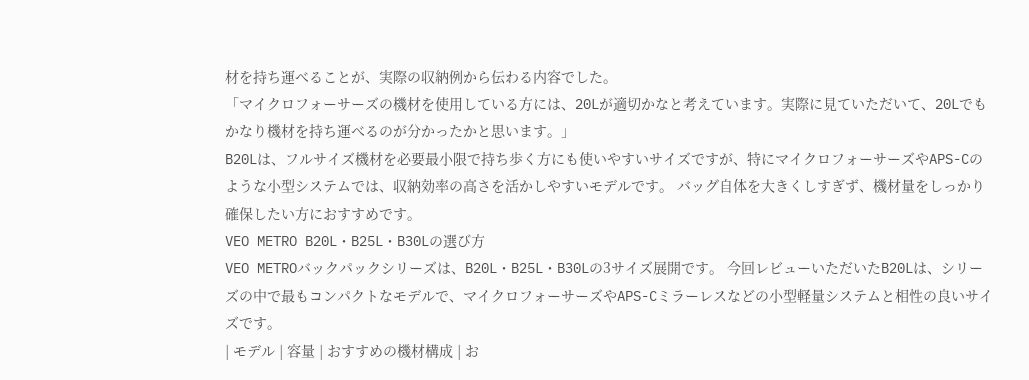材を持ち運べることが、実際の収納例から伝わる内容でした。
「マイクロフォーサーズの機材を使用している方には、20Lが適切かなと考えています。実際に見ていただいて、20Lでもかなり機材を持ち運べるのが分かったかと思います。」
B20Lは、フルサイズ機材を必要最小限で持ち歩く方にも使いやすいサイズですが、特にマイクロフォーサーズやAPS-Cのような小型システムでは、収納効率の高さを活かしやすいモデルです。 バッグ自体を大きくしすぎず、機材量をしっかり確保したい方におすすめです。
VEO METRO B20L・B25L・B30Lの選び方
VEO METROバックパックシリーズは、B20L・B25L・B30Lの3サイズ展開です。 今回レビューいただいたB20Lは、シリーズの中で最もコンパクトなモデルで、マイクロフォーサーズやAPS-Cミラーレスなどの小型軽量システムと相性の良いサイズです。
| モデル | 容量 | おすすめの機材構成 | お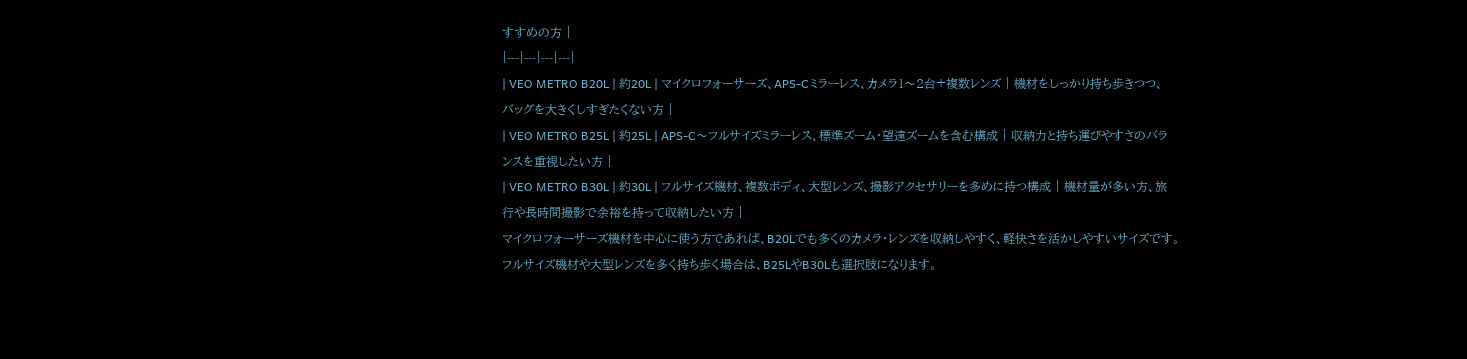すすめの方 |
|---|---|---|---|
| VEO METRO B20L | 約20L | マイクロフォーサーズ、APS-Cミラーレス、カメラ1〜2台+複数レンズ | 機材をしっかり持ち歩きつつ、バッグを大きくしすぎたくない方 |
| VEO METRO B25L | 約25L | APS-C〜フルサイズミラーレス、標準ズーム・望遠ズームを含む構成 | 収納力と持ち運びやすさのバランスを重視したい方 |
| VEO METRO B30L | 約30L | フルサイズ機材、複数ボディ、大型レンズ、撮影アクセサリーを多めに持つ構成 | 機材量が多い方、旅行や長時間撮影で余裕を持って収納したい方 |
マイクロフォーサーズ機材を中心に使う方であれば、B20Lでも多くのカメラ・レンズを収納しやすく、軽快さを活かしやすいサイズです。 フルサイズ機材や大型レンズを多く持ち歩く場合は、B25LやB30Lも選択肢になります。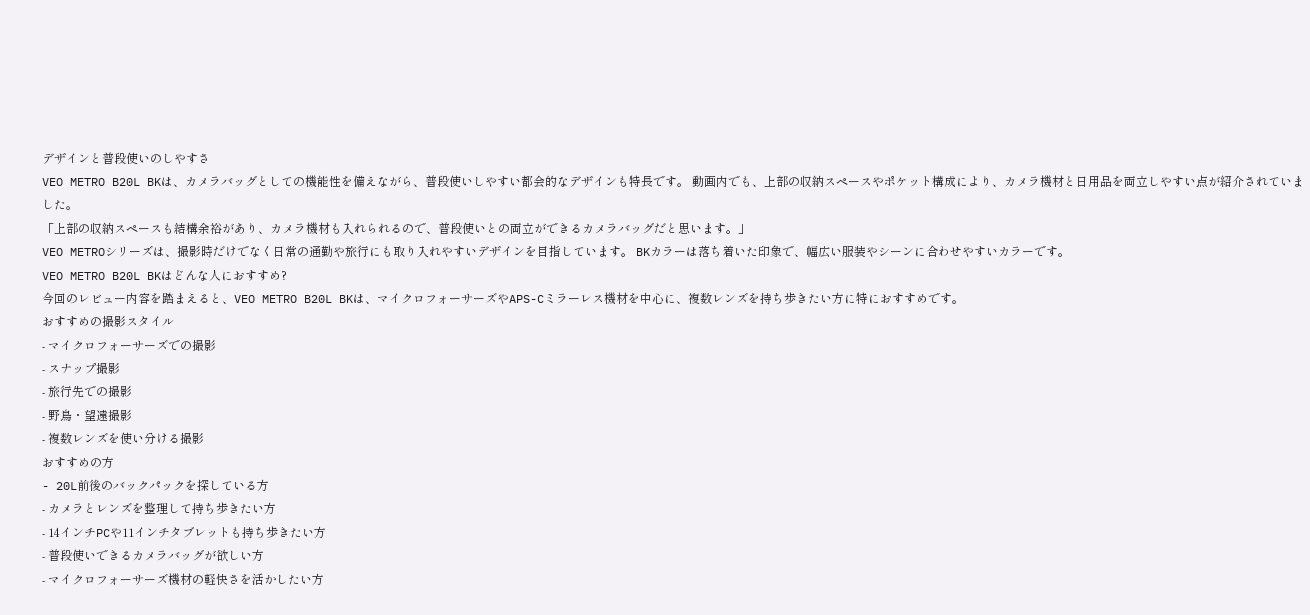デザインと普段使いのしやすさ
VEO METRO B20L BKは、カメラバッグとしての機能性を備えながら、普段使いしやすい都会的なデザインも特長です。 動画内でも、上部の収納スペースやポケット構成により、カメラ機材と日用品を両立しやすい点が紹介されていました。
「上部の収納スペースも結構余裕があり、カメラ機材も入れられるので、普段使いとの両立ができるカメラバッグだと思います。」
VEO METROシリーズは、撮影時だけでなく日常の通勤や旅行にも取り入れやすいデザインを目指しています。 BKカラーは落ち着いた印象で、幅広い服装やシーンに合わせやすいカラーです。
VEO METRO B20L BKはどんな人におすすめ?
今回のレビュー内容を踏まえると、VEO METRO B20L BKは、マイクロフォーサーズやAPS-Cミラーレス機材を中心に、複数レンズを持ち歩きたい方に特におすすめです。
おすすめの撮影スタイル
- マイクロフォーサーズでの撮影
- スナップ撮影
- 旅行先での撮影
- 野鳥・望遠撮影
- 複数レンズを使い分ける撮影
おすすめの方
- 20L前後のバックパックを探している方
- カメラとレンズを整理して持ち歩きたい方
- 14インチPCや11インチタブレットも持ち歩きたい方
- 普段使いできるカメラバッグが欲しい方
- マイクロフォーサーズ機材の軽快さを活かしたい方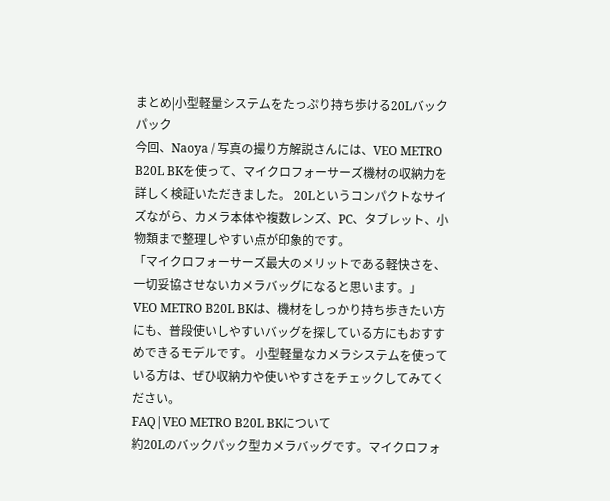まとめ|小型軽量システムをたっぷり持ち歩ける20Lバックパック
今回、Naoya / 写真の撮り方解説さんには、VEO METRO B20L BKを使って、マイクロフォーサーズ機材の収納力を詳しく検証いただきました。 20Lというコンパクトなサイズながら、カメラ本体や複数レンズ、PC、タブレット、小物類まで整理しやすい点が印象的です。
「マイクロフォーサーズ最大のメリットである軽快さを、一切妥協させないカメラバッグになると思います。」
VEO METRO B20L BKは、機材をしっかり持ち歩きたい方にも、普段使いしやすいバッグを探している方にもおすすめできるモデルです。 小型軽量なカメラシステムを使っている方は、ぜひ収納力や使いやすさをチェックしてみてください。
FAQ|VEO METRO B20L BKについて
約20Lのバックパック型カメラバッグです。マイクロフォ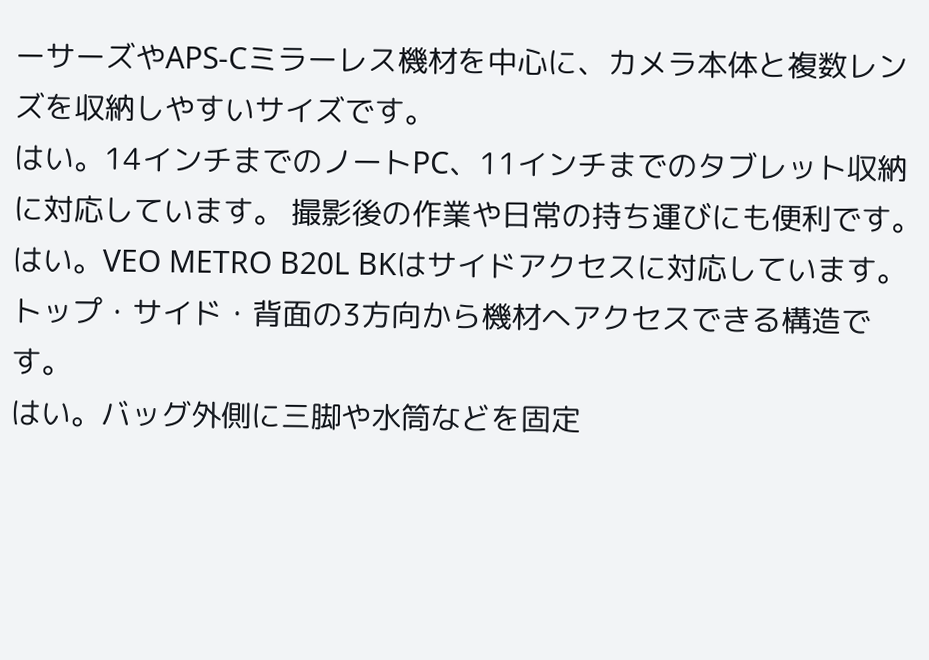ーサーズやAPS-Cミラーレス機材を中心に、カメラ本体と複数レンズを収納しやすいサイズです。
はい。14インチまでのノートPC、11インチまでのタブレット収納に対応しています。 撮影後の作業や日常の持ち運びにも便利です。
はい。VEO METRO B20L BKはサイドアクセスに対応しています。 トップ・サイド・背面の3方向から機材へアクセスできる構造です。
はい。バッグ外側に三脚や水筒などを固定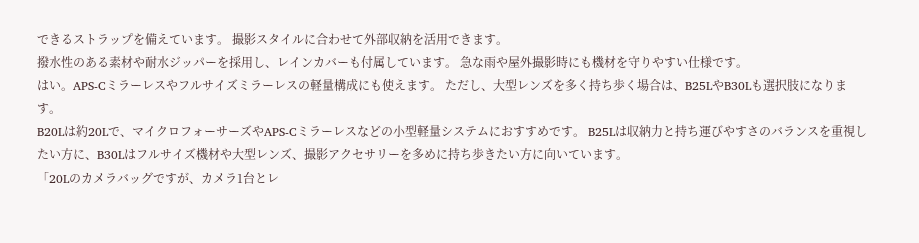できるストラップを備えています。 撮影スタイルに合わせて外部収納を活用できます。
撥水性のある素材や耐水ジッパーを採用し、レインカバーも付属しています。 急な雨や屋外撮影時にも機材を守りやすい仕様です。
はい。APS-Cミラーレスやフルサイズミラーレスの軽量構成にも使えます。 ただし、大型レンズを多く持ち歩く場合は、B25LやB30Lも選択肢になります。
B20Lは約20Lで、マイクロフォーサーズやAPS-Cミラーレスなどの小型軽量システムにおすすめです。 B25Lは収納力と持ち運びやすさのバランスを重視したい方に、B30Lはフルサイズ機材や大型レンズ、撮影アクセサリーを多めに持ち歩きたい方に向いています。
「20Lのカメラバッグですが、カメラ1台とレ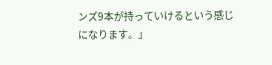ンズ9本が持っていけるという感じになります。」